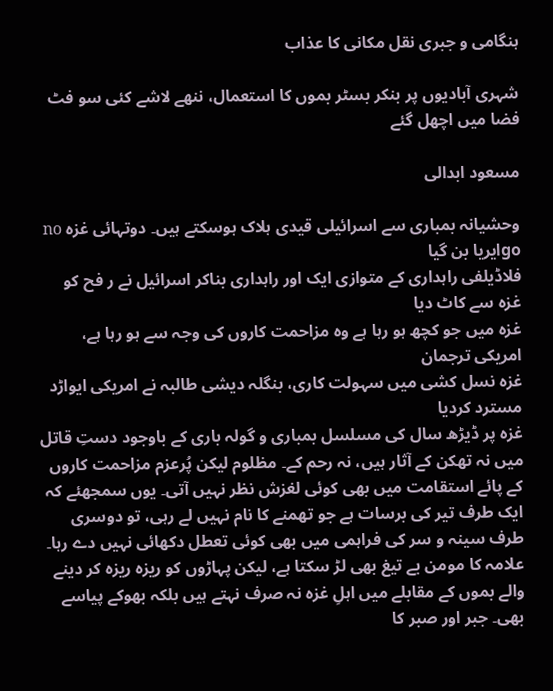ہنگامی و جبری نقل مکانی کا عذاب

شہری آبادیوں پر بنکر بسٹر بموں کا استعمال، ننھے لاشے کئی سو فٹ فضا میں اچھل گئے

مسعود ابدالی

وحشیانہ بمباری سے اسرائیلی قیدی ہلاک ہوسکتے ہیں۔ دوتہائی غزہ no goایریا بن گیا
فلاڈیلفی راہداری کے متوازی ایک اور راہداری بناکر اسرائیل نے ر فح کو غزہ سے کاٹ دیا
غزہ میں جو کچھ ہو رہا ہے وہ مزاحمت کاروں کی وجہ سے ہو رہا ہے، امریکی ترجمان
غزہ نسل کشی میں سہولت کاری، بنگلہ دیشی طالبہ نے امریکی ایواڑد مسترد کردیا
غزہ پر ڈیڑھ سال کی مسلسل بمباری و گولہ باری کے باوجود دستِ قاتل میں نہ تھکن کے آثار ہیں، نہ رحم کے۔ مظلوم لیکن پُرعزم مزاحمت کاروں کے پائے استقامت میں بھی کوئی لغزش نظر نہیں آتی۔ یوں سمجھئے کہ ایک طرف تیر کی برسات ہے جو تھمنے کا نام نہیں لے رہی، تو دوسری طرف سینہ و سر کی فراہمی میں بھی کوئی تعطل دکھائی نہیں دے رہا۔
علامہ کا مومن بے تیغ بھی لڑ سکتا ہے، لیکن پہاڑوں کو ریزہ ریزہ کر دینے والے بموں کے مقابلے میں اہلِ غزہ نہ صرف نہتے ہیں بلکہ بھوکے پیاسے بھی۔ جبر اور صبر کا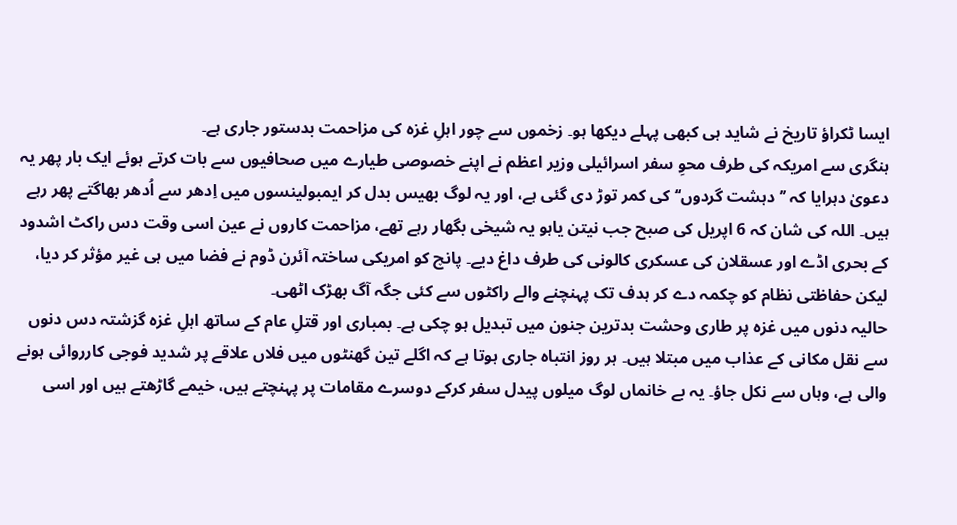ایسا ٹکراؤ تاریخ نے شاید ہی کبھی پہلے دیکھا ہو۔ زخموں سے چور اہلِ غزہ کی مزاحمت بدستور جاری ہے۔
ہنگری سے امریکہ کی طرف محوِ سفر اسرائیلی وزیر اعظم نے اپنے خصوصی طیارے میں صحافیوں سے بات کرتے ہوئے ایک بار پھر یہ دعویٰ دہرایا کہ ’’دہشت گردوں‘‘ کی کمر توڑ دی گئی ہے، اور یہ لوگ بھیس بدل کر ایمبولینسوں میں اِدھر سے اُدھر بھاگتے پھر رہے ہیں۔ اللہ کی شان کہ 6 اپریل کی صبح جب نیتن یاہو یہ شیخی بگھار رہے تھے، مزاحمت کاروں نے عین اسی وقت دس راکٹ اشدود کے بحری اڈے اور عسقلان کی عسکری کالونی کی طرف داغ دیے۔ پانچ کو امریکی ساختہ آئرن ڈوم نے فضا میں ہی غیر مؤثر کر دیا، لیکن حفاظتی نظام کو چکمہ دے کر ہدف تک پہنچنے والے راکٹوں سے کئی جگہ آگ بھڑک اٹھی۔
حالیہ دنوں میں غزہ پر طاری وحشت بدترین جنون میں تبدیل ہو چکی ہے۔ بمباری اور قتلِ عام کے ساتھ اہلِ غزہ گزشتہ دس دنوں سے نقل مکانی کے عذاب میں مبتلا ہیں۔ ہر روز انتباہ جاری ہوتا ہے کہ اگلے تین گھنٹوں میں فلاں علاقے پر شدید فوجی کارروائی ہونے والی ہے، وہاں سے نکل جاؤ۔ یہ بے خانماں لوگ میلوں پیدل سفر کرکے دوسرے مقامات پر پہنچتے ہیں، خیمے گاڑھتے ہیں اور اسی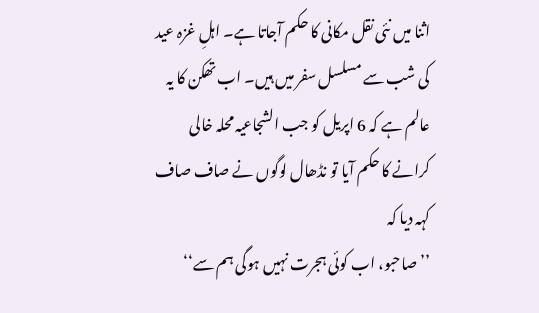اثنا میں نئی نقل مکانی کا حکم آجاتا ہے۔ اہلِ غزہ عید کی شب سے مسلسل سفر میں ہیں۔ اب تھکن کا یہ عالم ہے کہ 6 اپریل کو جب الشجاعیہ محلہ خالی کرانے کا حکم آیا تو نڈھال لوگوں نے صاف صاف کہہ دیا کہ
’’صاحبو، اب کوئی ہجرت نہیں ہوگی ہم سے‘‘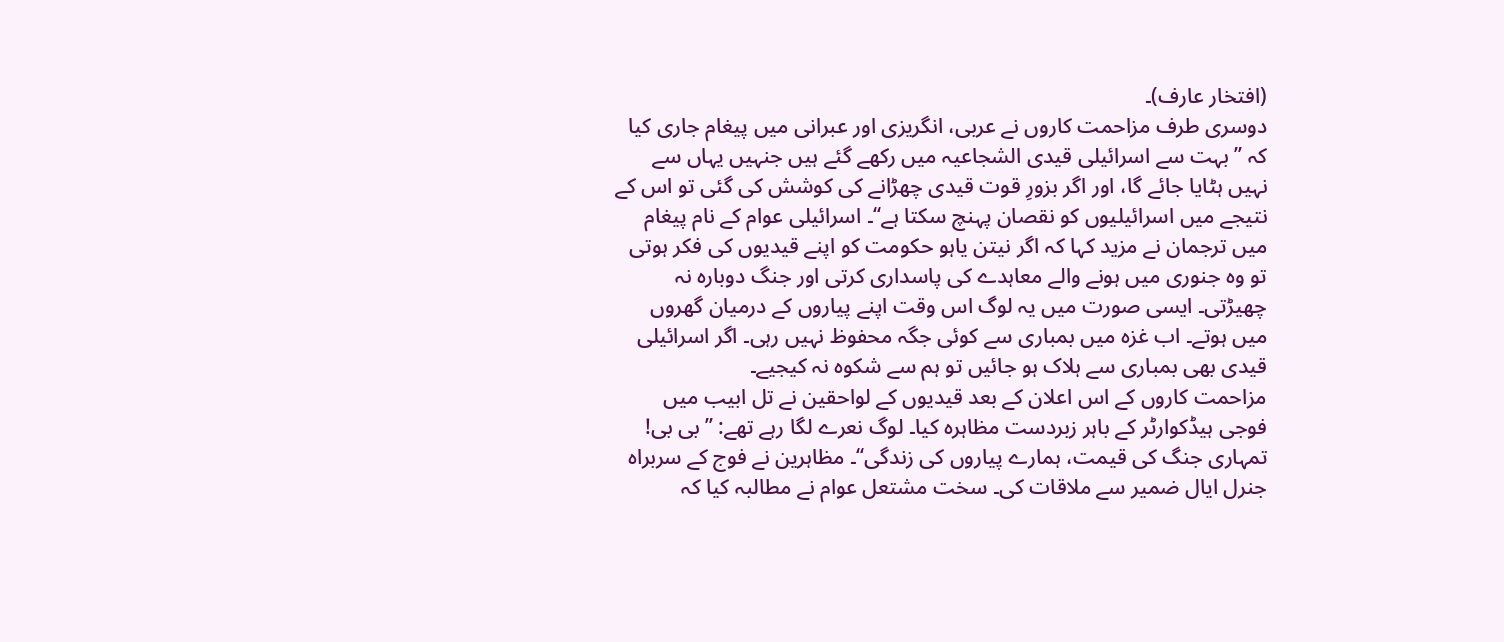(افتخار عارف)۔
دوسری طرف مزاحمت کاروں نے عربی، انگریزی اور عبرانی میں پیغام جاری کیا کہ ’’بہت سے اسرائیلی قیدی الشجاعیہ میں رکھے گئے ہیں جنہیں یہاں سے نہیں ہٹایا جائے گا، اور اگر بزورِ قوت قیدی چھڑانے کی کوشش کی گئی تو اس کے نتیجے میں اسرائیلیوں کو نقصان پہنچ سکتا ہے‘‘۔ اسرائیلی عوام کے نام پیغام میں ترجمان نے مزید کہا کہ اگر نیتن یاہو حکومت کو اپنے قیدیوں کی فکر ہوتی تو وہ جنوری میں ہونے والے معاہدے کی پاسداری کرتی اور جنگ دوبارہ نہ چھیڑتی۔ ایسی صورت میں یہ لوگ اس وقت اپنے پیاروں کے درمیان گھروں میں ہوتے۔ اب غزہ میں بمباری سے کوئی جگہ محفوظ نہیں رہی۔ اگر اسرائیلی قیدی بھی بمباری سے ہلاک ہو جائیں تو ہم سے شکوہ نہ کیجیے۔
مزاحمت کاروں کے اس اعلان کے بعد قیدیوں کے لواحقین نے تل ابیب میں فوجی ہیڈکوارٹر کے باہر زبردست مظاہرہ کیا۔ لوگ نعرے لگا رہے تھے: ’’بی بی! تمہاری جنگ کی قیمت، ہمارے پیاروں کی زندگی‘‘۔ مظاہرین نے فوج کے سربراہ جنرل ایال ضمیر سے ملاقات کی۔ سخت مشتعل عوام نے مطالبہ کیا کہ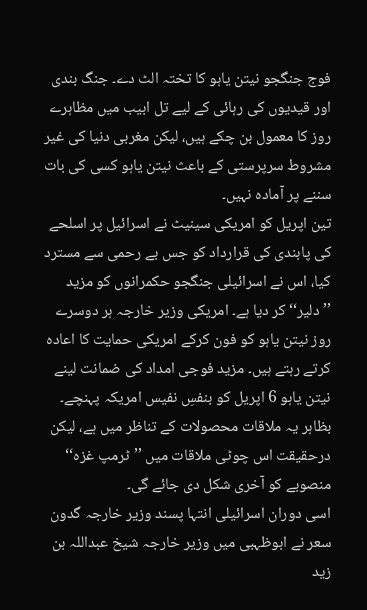فوج جنگجو نیتن یاہو کا تختہ الٹ دے۔ جنگ بندی اور قیدیوں کی رہائی کے لیے تل ابیب میں مظاہرے روز کا معمول بن چکے ہیں، لیکن مغربی دنیا کی غیر مشروط سرپرستی کے باعث نیتن یاہو کسی کی بات سننے پر آمادہ نہیں۔
تین اپریل کو امریکی سینیٹ نے اسرائیل پر اسلحے کی پابندی کی قرارداد کو جس بے رحمی سے مسترد کیا، اس نے اسرائیلی جنگجو حکمرانوں کو مزید ’’دلیر‘‘ کر دیا ہے۔ امریکی وزیر خارجہ ہر دوسرے روز نیتن یاہو کو فون کرکے امریکی حمایت کا اعادہ کرتے رہتے ہیں۔ مزید فوجی امداد کی ضمانت لینے نیتن یاہو 6 اپریل کو بنفسِ نفیس امریکہ پہنچے۔ بظاہر یہ ملاقات محصولات کے تناظر میں ہے، لیکن درحقیقت اس چوٹی ملاقات میں ’’ٹرمپ غزہ‘‘ منصوبے کو آخری شکل دی جائے گی۔
اسی دوران اسرائیلی انتہا پسند وزیر خارجہ گدون سعر نے ابوظہبی میں وزیر خارجہ شیخ عبداللہ بن زید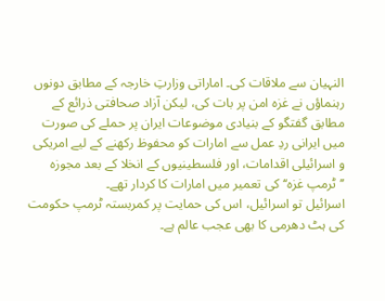النہیان سے ملاقات کی۔ اماراتی وزارتِ خارجہ کے مطابق دونوں رہنماؤں نے غزہ امن پر بات کی، لیکن آزاد صحافتی ذرائع کے مطابق گفتگو کے بنیادی موضوعات ایران پر حملے کی صورت میں ایرانی ردِ عمل سے امارات کو محفوظ رکھنے کے لیے امریکی و اسرائیلی اقدامات، اور فلسطینیوں کے انخلا کے بعد مجوزہ ’’ٹرمپ غزہ‘‘ کی تعمیر میں امارات کا کردار تھے۔
اسرائیل تو اسرائیل، اس کی حمایت پر کمربستہ ٹرمپ حکومت کی ہٹ دھرمی کا بھی عجب عالم ہے۔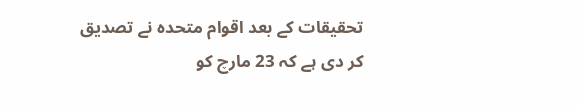تحقیقات کے بعد اقوام متحدہ نے تصدیق کر دی ہے کہ 23 مارچ کو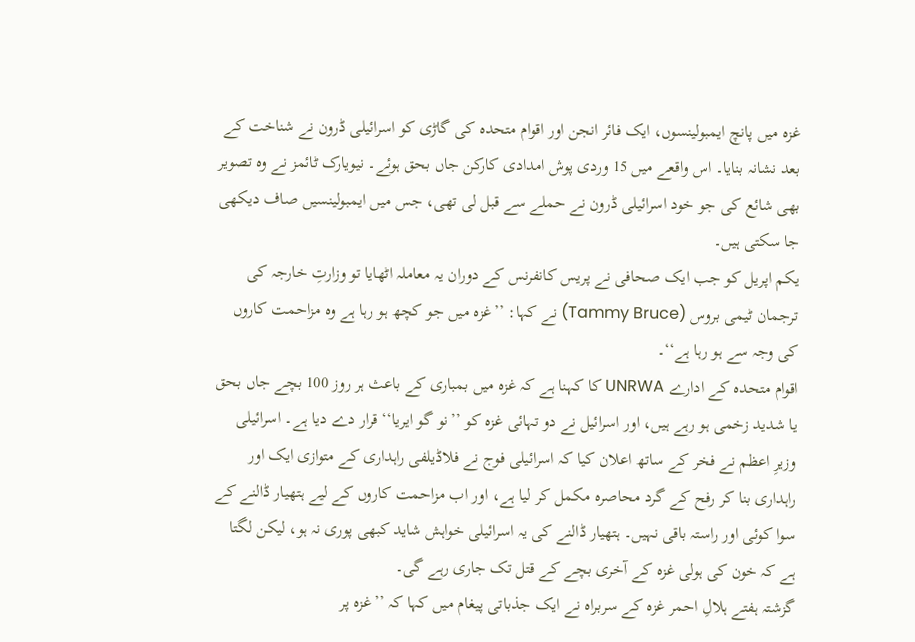غزہ میں پانچ ایمبولینسوں، ایک فائر انجن اور اقوام متحدہ کی گاڑی کو اسرائیلی ڈرون نے شناخت کے بعد نشانہ بنایا۔ اس واقعے میں 15 وردی پوش امدادی کارکن جاں بحق ہوئے۔ نیویارک ٹائمز نے وہ تصویر بھی شائع کی جو خود اسرائیلی ڈرون نے حملے سے قبل لی تھی، جس میں ایمبولینسیں صاف دیکھی جا سکتی ہیں۔
یکم اپریل کو جب ایک صحافی نے پریس کانفرنس کے دوران یہ معاملہ اٹھایا تو وزارتِ خارجہ کی ترجمان ٹیمی بروس (Tammy Bruce) نے کہا: ’’غزہ میں جو کچھ ہو رہا ہے وہ مزاحمت کاروں کی وجہ سے ہو رہا ہے‘‘۔
اقوام متحدہ کے ادارے UNRWA کا کہنا ہے کہ غزہ میں بمباری کے باعث ہر روز 100 بچے جاں بحق یا شدید زخمی ہو رہے ہیں، اور اسرائیل نے دو تہائی غزہ کو ’’نو گو ایریا‘‘ قرار دے دیا ہے۔ اسرائیلی وزیرِ اعظم نے فخر کے ساتھ اعلان کیا کہ اسرائیلی فوج نے فلاڈیلفی راہداری کے متوازی ایک اور راہداری بنا کر رفح کے گرد محاصرہ مکمل کر لیا ہے، اور اب مزاحمت کاروں کے لیے ہتھیار ڈالنے کے سوا کوئی اور راستہ باقی نہیں۔ ہتھیار ڈالنے کی یہ اسرائیلی خواہش شاید کبھی پوری نہ ہو، لیکن لگتا ہے کہ خون کی ہولی غزہ کے آخری بچے کے قتل تک جاری رہے گی۔
گزشتہ ہفتے ہلالِ احمر غزہ کے سربراہ نے ایک جذباتی پیغام میں کہا کہ ’’غزہ پر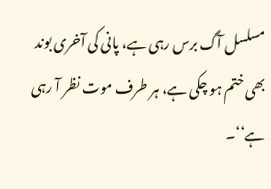مسلسل آگ برس رہی ہے، پانی کی آخری بوند بھی ختم ہو چکی ہے، ہر طرف موت نظر آ رہی ہے‘‘۔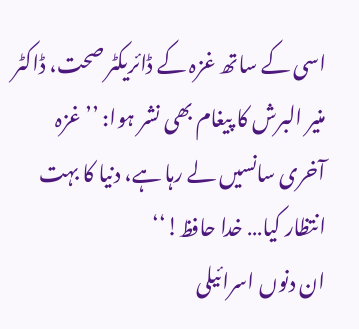اسی کے ساتھ غزہ کے ڈائریکٹر صحت، ڈاکٹر منیر البرش کا پیغام بھی نشر ہوا: ’’غزہ آخری سانسیں لے رہا ہے، دنیا کا بہت انتظار کیا… خدا حافظ!‘‘
ان دنوں اسرائیلی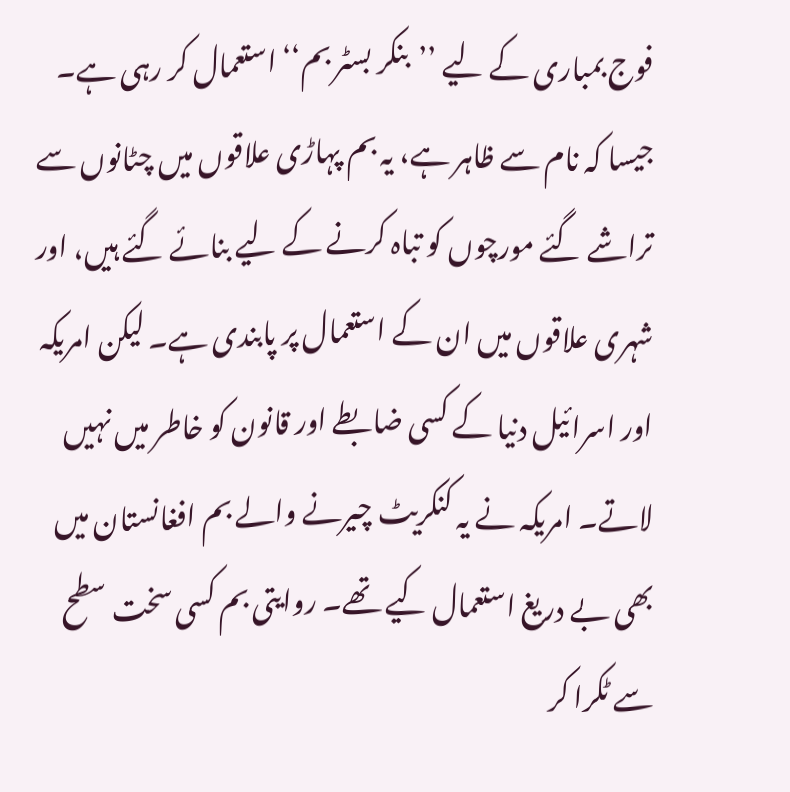فوج بمباری کے لیے ’’بنکر بسٹر بم‘‘ استعمال کر رہی ہے۔ جیسا کہ نام سے ظاہر ہے، یہ بم پہاڑی علاقوں میں چٹانوں سے تراشے گئے مورچوں کو تباہ کرنے کے لیے بنائے گئے ہیں، اور شہری علاقوں میں ان کے استعمال پر پابندی ہے۔ لیکن امریکہ اور اسرائیل دنیا کے کسی ضابطے اور قانون کو خاطر میں نہیں لاتے۔ امریکہ نے یہ کنکریٹ چیرنے والے بم افغانستان میں بھی بے دریغ استعمال کیے تھے۔ روایتی بم کسی سخت سطح سے ٹکرا کر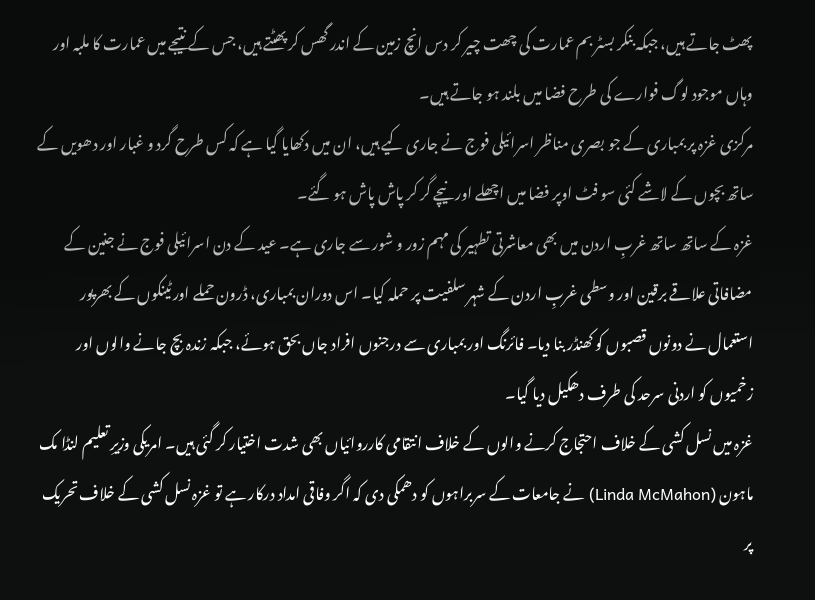پھٹ جاتے ہیں، جبکہ بنکر بسٹر بم عمارت کی چھت چیر کر دس انچ زمین کے اندر گھس کر پھٹتے ہیں، جس کے نتیجے میں عمارت کا ملبہ اور وہاں موجود لوگ فوارے کی طرح فضا میں بلند ہو جاتے ہیں۔
مرکزی غزہ پر بمباری کے جو بصری مناظر اسرائیلی فوج نے جاری کیے ہیں، ان میں دکھایا گیا ہے کہ کس طرح گرد و غبار اور دھویں کے ساتھ بچوں کے لاشے کئی سو فٹ اوپر فضا میں اچھلے اور نیچے گر کر پاش پاش ہو گئے۔
غزہ کے ساتھ ساتھ غربِ اردن میں بھی معاشرتی تطہیر کی مہم زور و شور سے جاری ہے۔ عید کے دن اسرائیلی فوج نے جنین کے مضافاتی علاقے برقین اور وسطی غربِ اردن کے شہر سلفیت پر حملہ کیا۔ اس دوران بمباری، ڈرون حملے اور ٹینکوں کے بھرپور استعمال نے دونوں قصبوں کو کھنڈر بنا دیا۔ فائرنگ اور بمباری سے درجنوں افراد جاں بحق ہوئے، جبکہ زندہ بچ جانے والوں اور زخمیوں کو اردنی سرحد کی طرف دھکیل دیا گیا۔
غزہ میں نسل کشی کے خلاف احتجاج کرنے والوں کے خلاف انتقامی کارروائیاں بھی شدت اختیار کر گئی ہیں۔ امریکی وزیرِ تعلیم لنڈا مک ماہون (Linda McMahon) نے جامعات کے سربراہوں کو دھمکی دی کہ اگر وفاقی امداد درکار ہے تو غزہ نسل کشی کے خلاف تحریک پر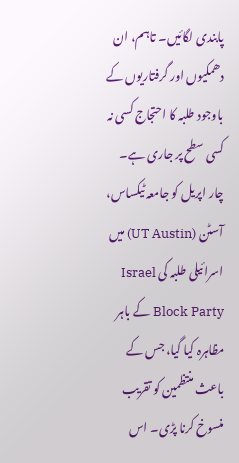پابندی لگائیں۔ تاہم، ان دھمکیوں اور گرفتاریوں کے باوجود طلبہ کا احتجاج کسی نہ کسی سطح پر جاری ہے۔
چار اپریل کو جامعہ ٹیکساس، آسٹن (UT Austin) میں اسرائیلی طلبہ کی Israel Block Party کے باہر مظاہرہ کیا گیا، جس کے باعث منتظمین کو تقریب منسوخ کرنا پڑی۔ اس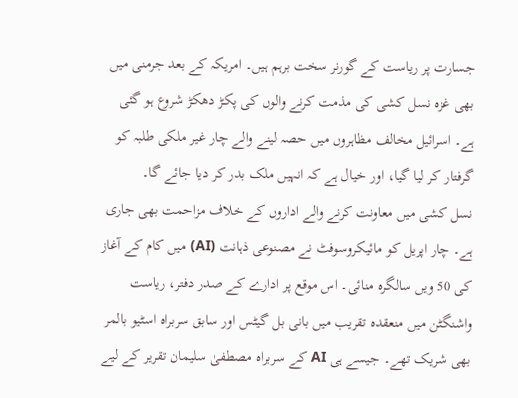جسارت پر ریاست کے گورنر سخت برہم ہیں۔ امریکہ کے بعد جرمنی میں بھی غزہ نسل کشی کی مذمت کرنے والوں کی پکڑ دھکڑ شروع ہو گئی ہے۔ اسرائیل مخالف مظاہروں میں حصہ لینے والے چار غیر ملکی طلبہ کو گرفتار کر لیا گیا، اور خیال ہے کہ انہیں ملک بدر کر دیا جائے گا۔
نسل کشی میں معاونت کرنے والے اداروں کے خلاف مزاحمت بھی جاری ہے۔ چار اپریل کو مائیکروسوفٹ نے مصنوعی ذہانت (AI) میں کام کے آغاز کی 50 ویں سالگرہ منائی۔ اس موقع پر ادارے کے صدر دفتر، ریاست واشنگٹن میں منعقدہ تقریب میں بانی بل گیٹس اور سابق سربراہ اسٹیو بالمر بھی شریک تھے۔ جیسے ہی AI کے سربراہ مصطفیٰ سلیمان تقریر کے لیے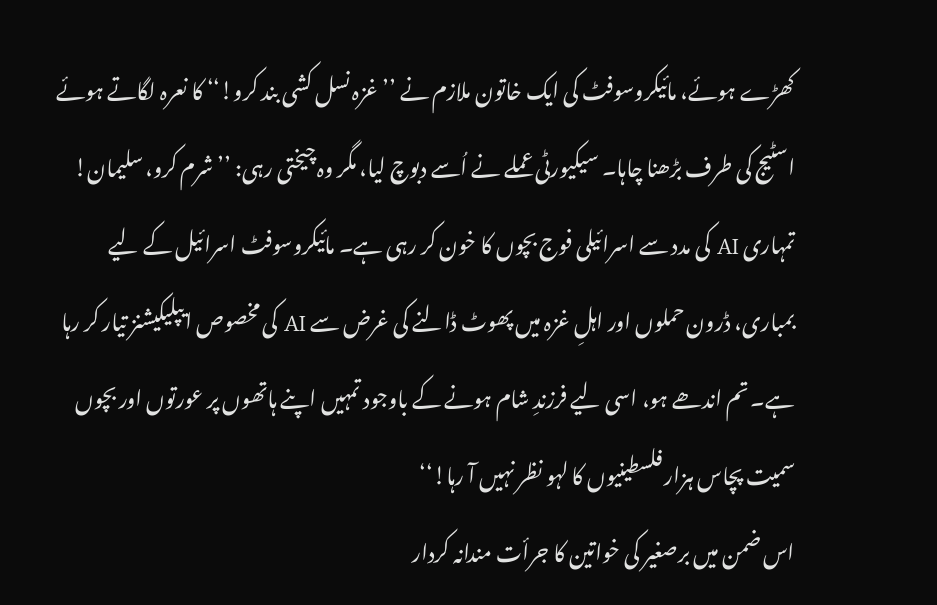کھڑے ہوئے، مائیکروسوفٹ کی ایک خاتون ملازم نے ’’غزہ نسل کشی بند کرو!‘‘ کا نعرہ لگاتے ہوئے اسٹیج کی طرف بڑھنا چاہا۔ سیکیورٹی عملے نے اُسے دبوچ لیا، مگر وہ چیختی رہی: ’’شرم کرو، سلیمان! تمہاری AI کی مدد سے اسرائیلی فوج بچوں کا خون کر رہی ہے۔ مائیکروسوفٹ اسرائیل کے لیے بمباری، ڈرون حملوں اور اہلِ غزہ میں پھوٹ ڈالنے کی غرض سے AI کی مخصوص ایپلیکیشنز تیار کر رہا ہے۔ تم اندھے ہو، اسی لیے فرزندِ شام ہونے کے باوجود تمہیں اپنے ہاتھوں پر عورتوں اور بچوں سمیت پچاس ہزار فلسطینیوں کا لہو نظر نہیں آ رہا!‘‘
اس ضمن میں برصغیر کی خواتین کا جرأت مندانہ کردار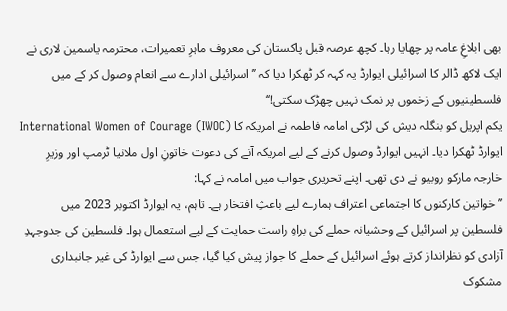بھی ابلاغِ عامہ پر چھایا رہا۔ کچھ عرصہ قبل پاکستان کی معروف ماہرِ تعمیرات، محترمہ یاسمین لاری نے ایک لاکھ ڈالر کا اسرائیلی ایوارڈ یہ کہہ کر ٹھکرا دیا کہ ’’اسرائیلی ادارے سے انعام وصول کر کے میں فلسطینیوں کے زخموں پر نمک نہیں چھڑک سکتی!‘‘
یکم اپریل کو بنگلہ دیش کی لڑکی امامہ فاطمہ نے امریکہ کا International Women of Courage (IWOC) ایوارڈ ٹھکرا دیا۔ انہیں ایوارڈ وصول کرنے کے لیے امریکہ آنے کی دعوت خاتونِ اول ملانیا ٹرمپ اور وزیرِ خارجہ مارکو روبیو نے دی تھی۔ اپنے تحریری جواب میں امامہ نے کہا:
’’خواتین کارکنوں کا اجتماعی اعتراف ہمارے لیے باعثِ افتخار ہے۔ تاہم، یہ ایوارڈ اکتوبر 2023 میں فلسطین پر اسرائیل کے وحشیانہ حملے کی براہِ راست حمایت کے لیے استعمال ہوا۔ فلسطین کی جدوجہدِ آزادی کو نظرانداز کرتے ہوئے اسرائیل کے حملے کا جواز پیش کیا گیا، جس سے ایوارڈ کی غیر جانبداری مشکوک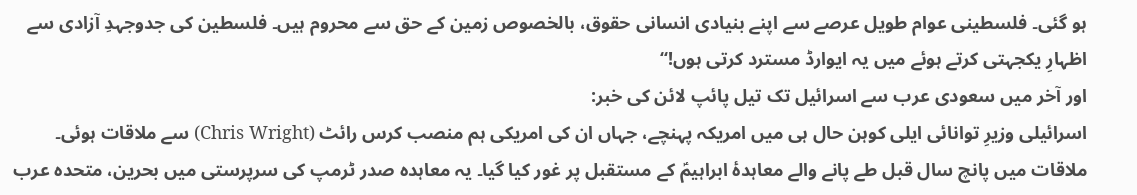ہو گئی۔ فلسطینی عوام طویل عرصے سے اپنے بنیادی انسانی حقوق، بالخصوص زمین کے حق سے محروم ہیں۔ فلسطین کی جدوجہدِ آزادی سے اظہارِ یکجہتی کرتے ہوئے میں یہ ایوارڈ مسترد کرتی ہوں!‘‘
اور آخر میں سعودی عرب سے اسرائیل تک تیل پائپ لائن کی خبر:
اسرائیلی وزیرِ توانائی ایلی کوہن حال ہی میں امریکہ پہنچے، جہاں ان کی امریکی ہم منصب کرس رائٹ (Chris Wright) سے ملاقات ہوئی۔ ملاقات میں پانچ سال قبل طے پانے والے معاہدۂ ابراہیمؑ کے مستقبل پر غور کیا گیا۔ یہ معاہدہ صدر ٹرمپ کی سرپرستی میں بحرین، متحدہ عرب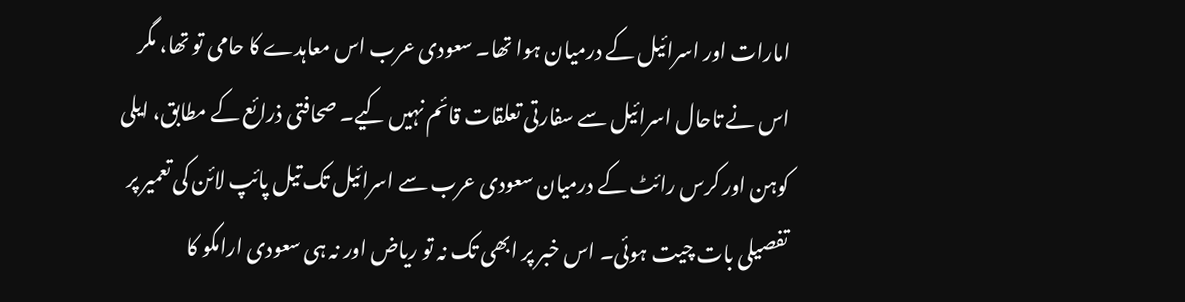امارات اور اسرائیل کے درمیان ہوا تھا۔ سعودی عرب اس معاہدے کا حامی تو تھا، مگر اس نے تاحال اسرائیل سے سفارتی تعلقات قائم نہیں کیے۔ صحافتی ذرائع کے مطابق، ایلی کوہن اور کرس رائٹ کے درمیان سعودی عرب سے اسرائیل تک تیل پائپ لائن کی تعمیر پر تفصیلی بات چیت ہوئی۔ اس خبر پر ابھی تک نہ تو ریاض اور نہ ہی سعودی ارامکو کا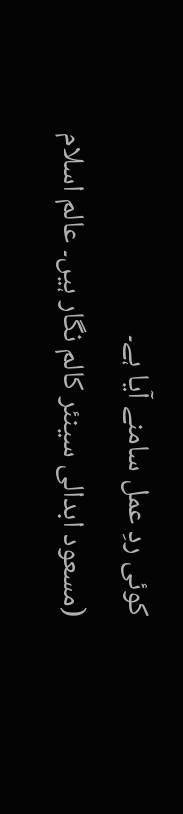کوئی ردِ عمل سامنے آیا ہے۔
(مسعود ابدالی سینئر کالم نگار ہیں۔ عالم اسلام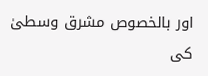اور بالخصوص مشرق وسطیٰ کی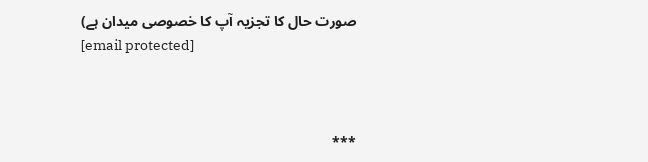صورت حال کا تجزیہ آپ کا خصوصی میدان ہے)
[email protected]



***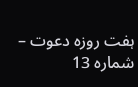ہفت روزہ دعوت – شمارہ 13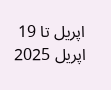اپریل تا 19 اپریل 2025